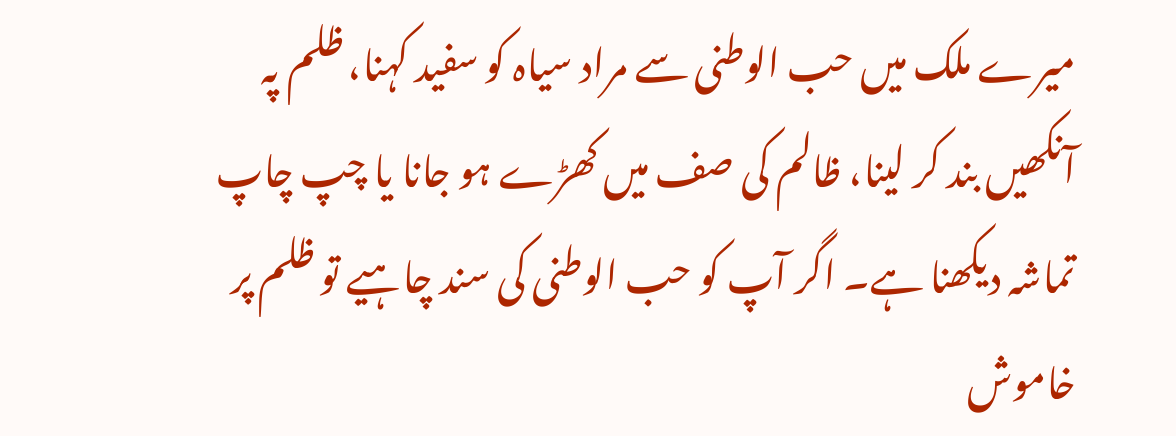میرے ملک میں حب الوطنی سے مراد سیاہ کو سفید کہنا، ظلم پہ آنکھیں بند کر لینا، ظالم کی صف میں کھڑے ہو جانا یا چپ چاپ تماشہ دیکھنا ہے۔ اگر آپ کو حب الوطنی کی سند چاہیے تو ظلم پر خاموش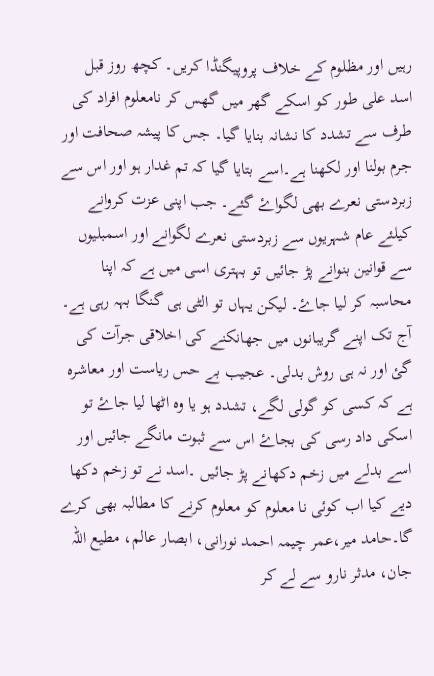رہیں اور مظلوم کے خلاف پروپیگنڈا کریں۔ کچھ روز قبل اسد علی طور کو اسکے گھر میں گھس کر نامعلوم افراد کی طرف سے تشدد کا نشانہ بنایا گیا۔ جس کا پیشہ صحافت اور جرم بولنا اور لکھنا ہے۔اسے بتایا گیا کہ تم غدار ہو اور اس سے زبردستی نعرے بھی لگواۓ گئے۔ جب اپنی عزت کروانے کیلئے عام شہریوں سے زبردستی نعرے لگوانے اور اسمبلیوں سے قوانین بنوانے پڑ جائیں تو بہتری اسی میں ہے کہ اپنا محاسبہ کر لیا جاۓ۔ لیکن یہاں تو الٹی ہی گنگا بہہ رہی ہے۔ آج تک اپنے گریبانوں میں جھانکنے کی اخلاقی جرآت کی گئ اور نہ ہی روش بدلی۔ عجیب بے حس ریاست اور معاشرہ ہے کہ کسی کو گولی لگے، تشدد ہو یا وہ اٹھا لیا جاۓ تو اسکی داد رسی کی بجاۓ اس سے ثبوت مانگے جائیں اور اسے بدلے میں زخم دکھانے پڑ جائیں ۔اسد نے تو زخم دکھا دیے کیا اب کوئی نا معلوم کو معلوم کرنے کا مطالبہ بھی کرے گا۔حامد میر،عمر چیمہ احمد نورانی، ابصار عالم، مطیع اللہ جان، مدثر نارو سے لے کر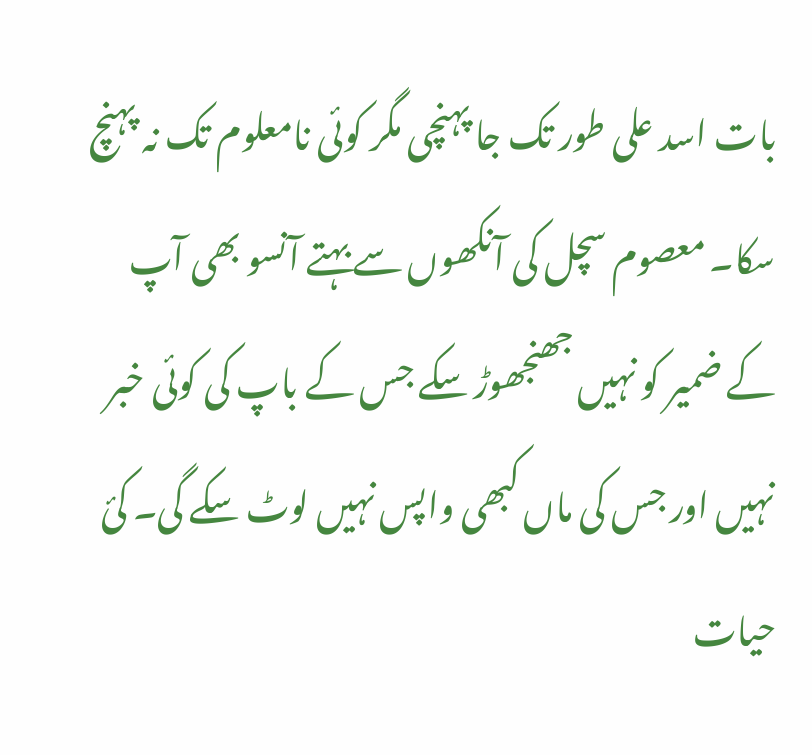بات اسد علی طور تک جا پہنچی مگر کوئی نامعلوم تک نہ پہنچ سکا۔ معصوم سچل کی آنکھوں سے بہتے آنسو بھی آپ کے ضمیر کو نہیں جھنجھوڑ سکے جس کے باپ کی کوئی خبر نہیں اور جس کی ماں کبھی واپس نہیں لوٹ سکے گی۔ کئ حیات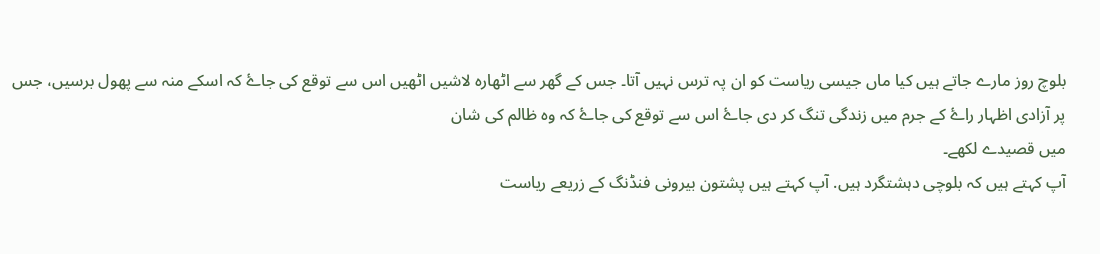بلوچ روز مارے جاتے ہیں کیا ماں جیسی ریاست کو ان پہ ترس نہیں آتا۔ جس کے گھر سے اٹھارہ لاشیں اٹھیں اس سے توقع کی جاۓ کہ اسکے منہ سے پھول برسیں، جس پر آزادی اظہار راۓ کے جرم میں زندگی تنگ کر دی جاۓ اس سے توقع کی جاۓ کہ وہ ظالم کی شان
میں قصیدے لکھے۔
آپ کہتے ہیں کہ بلوچی دہشتگرد ہیں. آپ کہتے ہیں پشتون بیرونی فنڈنگ کے زریعے ریاست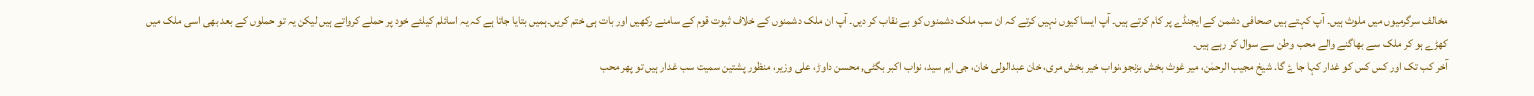مخالف سرگرمیوں میں ملوث ہیں۔ آپ کہتے ہیں صحافی دشمن کے ایجنڈے پر کام کرتے ہیں۔ آپ ایسا کیوں نہیں کرتے کہ ان سب ملک دشمنوں کو بے نقاب کر دیں۔ آپ ان ملک دشمنوں کے خلاف ثبوت قوم کے سامنے رکھیں اور بات ہی ختم کریں۔ہمیں بتایا جاتا ہے کہ یہ اسائلم کیلئے خود پر حملے کرواتے ہیں لیکن یہ تو حملوں کے بعد بھی اسی ملک میں کھڑے ہو کر ملک سے بھاگنے والے محب وطن سے سوال کر رہے ہیں۔
آخر کب تک اور کس کس کو غدار کہا جاۓ گا. شیخ مجیب الرحمٰن، میر غوث بخش بزنجو،نواب خیر بخش مری، خان عبدالولی خان، جی ایم سید، نواب اکبر بگٹی, محسن داوڑ، علی وزیر، منظور پشتین سمیت سب غدار ہیں تو پھر محب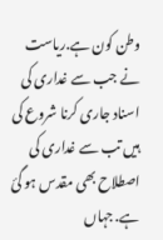وطن کون ہے.ریاست نے جب سے غداری کی اسناد جاری کرنا شروع کی ہیں تب سے غداری کی اصطلاح بھی مقدس ہو گئ ہے. جہاں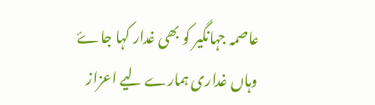عاصمہ جہانگیر کو بھی غدار کہا جاۓ وہاں غداری ہمارے لیے اعزاز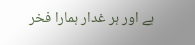ہے اور ہر غدار ہمارا فخر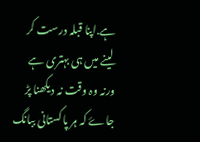ہے.اپنا قبلہ درست کر لینے میں ہی بہتری ہے ورنہ وہ وقت نہ دیکھنا پڑ جاۓ کہ ہر پاکستانی ببانگ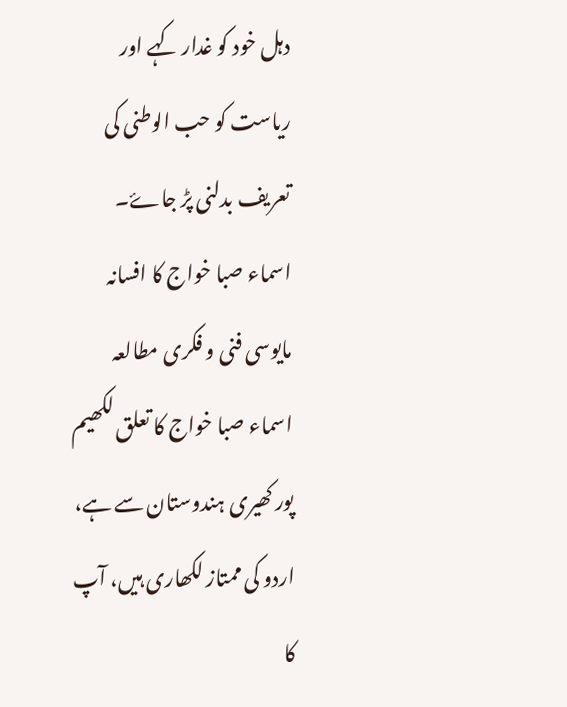دہل خود کو غدار کہے اور ریاست کو حب الوطنی کی تعریف بدلنی پڑ جاۓ۔
اسماء صبا خواج کا افسانہ مایوسی فنی و فکری مطالعہ
اسماء صبا خواج کا تعلق لکھیم پور کھیری ہندوستان سے ہے، اردو کی ممتاز لکھاری ہیں، آپ کا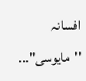افسانہ ''مایوسی"...